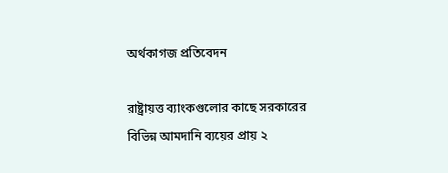অর্থকাগজ প্রতিবেদন

রাষ্ট্রায়ত্ত ব্যাংকগুলোর কাছে সরকারের বিভিন্ন আমদানি ব্যয়ের প্রায় ২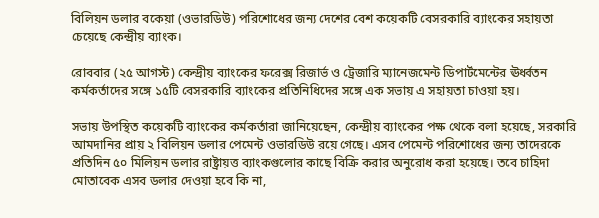বিলিয়ন ডলার বকেয়া (ওভারডিউ) পরিশোধের জন্য দেশের বেশ কয়েকটি বেসরকারি ব্যাংকের সহায়তা চেয়েছে কেন্দ্রীয় ব্যাংক।

রোববার (২৫ আগস্ট) কেন্দ্রীয় ব্যাংকের ফরেক্স রিজার্ভ ও ট্রেজারি ম্যানেজমেন্ট ডিপার্টমেন্টের ঊর্ধ্বতন কর্মকর্তাদের সঙ্গে ১৫টি বেসরকারি ব্যাংকের প্রতিনিধিদের সঙ্গে এক সভায় এ সহায়তা চাওয়া হয়।

সভায় উপস্থিত কয়েকটি ব্যাংকের কর্মকর্তারা জানিয়েছেন, কেন্দ্রীয় ব্যাংকের পক্ষ থেকে বলা হয়েছে, সরকারি আমদানির প্রায় ২ বিলিয়ন ডলার পেমেন্ট ওভারডিউ রয়ে গেছে। এসব পেমেন্ট পরিশোধের জন্য তাদেরকে প্রতিদিন ৫০ মিলিয়ন ডলার রাষ্ট্রায়ত্ত ব্যাংকগুলোর কাছে বিক্রি করার অনুরোধ করা হয়েছে। তবে চাহিদা মোতাবেক এসব ডলার দেওয়া হবে কি না,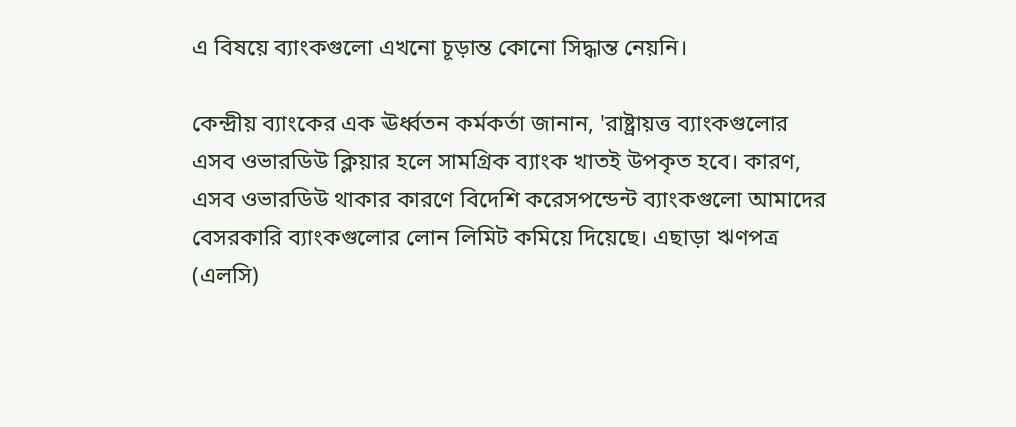এ বিষয়ে ব্যাংকগুলো এখনো চূড়ান্ত কোনো সিদ্ধান্ত নেয়নি।

কেন্দ্রীয় ব্যাংকের এক ঊর্ধ্বতন কর্মকর্তা জানান, 'রাষ্ট্রায়ত্ত ব্যাংকগুলোর এসব ওভারডিউ ক্লিয়ার হলে সামগ্রিক ব্যাংক খাতই উপকৃত হবে। কারণ, এসব ওভারডিউ থাকার কারণে বিদেশি করেসপন্ডেন্ট ব্যাংকগুলো আমাদের বেসরকারি ব্যাংকগুলোর লোন লিমিট কমিয়ে দিয়েছে। এছাড়া ঋণপত্র (এলসি)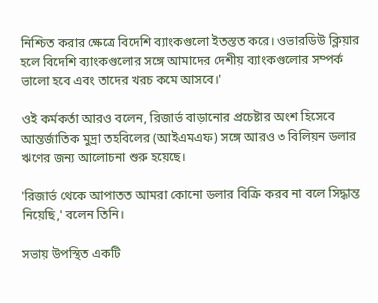নিশ্চিত করার ক্ষেত্রে বিদেশি ব্যাংকগুলো ইতস্তত করে। ওভারডিউ ক্লিয়ার হলে বিদেশি ব্যাংকগুলোর সঙ্গে আমাদের দেশীয় ব্যাংকগুলোর সম্পর্ক ভালো হবে এবং তাদের খরচ কমে আসবে।'

ওই কর্মকর্তা আরও বলেন, রিজার্ভ বাড়ানোর প্রচেষ্টার অংশ হিসেবে আন্তর্জাতিক মুদ্রা তহবিলের (আইএমএফ) সঙ্গে আরও ৩ বিলিয়ন ডলার ঋণের জন্য আলোচনা শুরু হয়েছে।

'রিজার্ভ থেকে আপাতত আমরা কোনো ডলার বিক্রি করব না বলে সিদ্ধান্ত নিয়েছি,' বলেন তিনি।

সভায় উপস্থিত একটি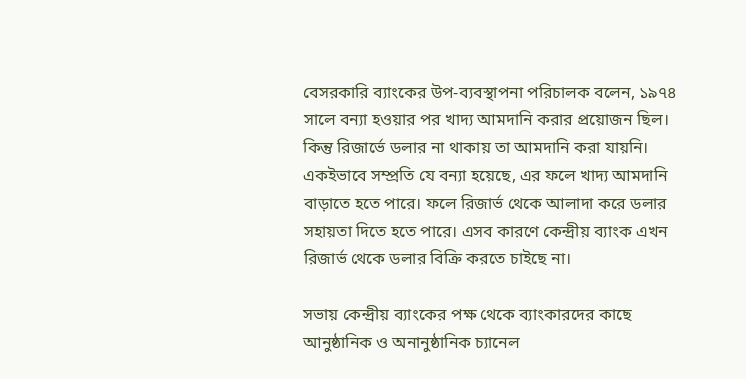বেসরকারি ব্যাংকের উপ-ব্যবস্থাপনা পরিচালক বলেন, ১৯৭৪ সালে বন্যা হওয়ার পর খাদ্য আমদানি করার প্রয়োজন ছিল। কিন্তু রিজার্ভে ডলার না থাকায় তা আমদানি করা যায়নি। একইভাবে সম্প্রতি যে বন্যা হয়েছে, এর ফলে খাদ্য আমদানি বাড়াতে হতে পারে। ফলে রিজার্ভ থেকে আলাদা করে ডলার সহায়তা দিতে হতে পারে। এসব কারণে কেন্দ্রীয় ব্যাংক এখন রিজার্ভ থেকে ডলার বিক্রি করতে চাইছে না।

সভায় কেন্দ্রীয় ব্যাংকের পক্ষ থেকে ব্যাংকারদের কাছে আনুষ্ঠানিক ও অনানুষ্ঠানিক চ্যানেল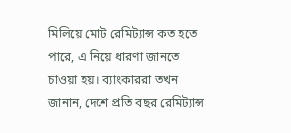মিলিয়ে মোট রেমিট্যান্স কত হতে পারে, এ নিয়ে ধারণা জানতে চাওয়া হয়। ব্যাংকাররা তখন জানান, দেশে প্রতি বছর রেমিট্যান্স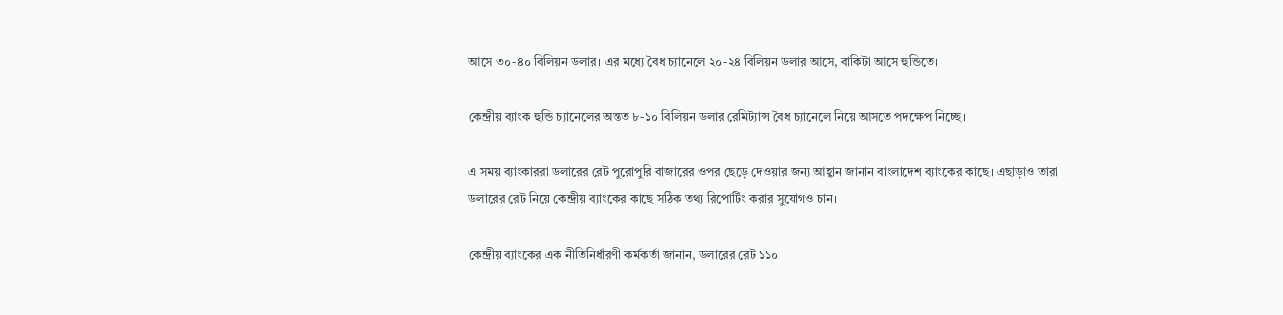আসে ৩০-৪০ বিলিয়ন ডলার। এর মধ্যে বৈধ চ্যানেলে ২০-২৪ বিলিয়ন ডলার আসে, বাকিটা আসে হুন্ডিতে।

কেন্দ্রীয় ব্যাংক হুন্ডি চ্যানেলের অন্তত ৮-১০ বিলিয়ন ডলার রেমিট্যান্স বৈধ চ্যানেলে নিয়ে আসতে পদক্ষেপ নিচ্ছে।

এ সময় ব্যাংকাররা ডলারের রেট পুরোপুরি বাজারের ওপর ছেড়ে দেওয়ার জন্য আহ্বান জানান বাংলাদেশ ব্যাংকের কাছে। এছাড়াও তারা ডলারের রেট নিয়ে কেন্দ্রীয় ব্যাংকের কাছে সঠিক তথ্য রিপোর্টিং করার সুযোগও চান।

কেন্দ্রীয় ব্যাংকের এক নীতিনির্ধারণী কর্মকর্তা জানান, ডলারের রেট ১১০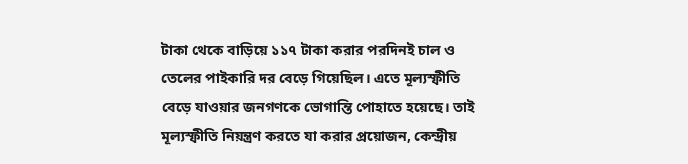টাকা থেকে বাড়িয়ে ১১৭ টাকা করার পরদিনই চাল ও তেলের পাইকারি দর বেড়ে গিয়েছিল। এতে মূল্যস্ফীতি বেড়ে যাওয়ার জনগণকে ভোগান্তি পোহাতে হয়েছে। তাই মূল্যস্ফীতি নিয়ন্ত্রণ করতে যা করার প্রয়োজন, কেন্দ্রীয়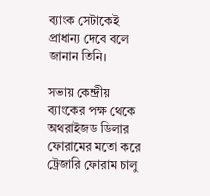ব্যাংক সেটাকেই প্রাধান্য দেবে বলে জানান তিনি।

সভায় কেন্দ্রীয় ব্যাংকের পক্ষ থেকে অথরাইজড ডিলার ফোরামের মতো করে ট্রেজারি ফোরাম চালু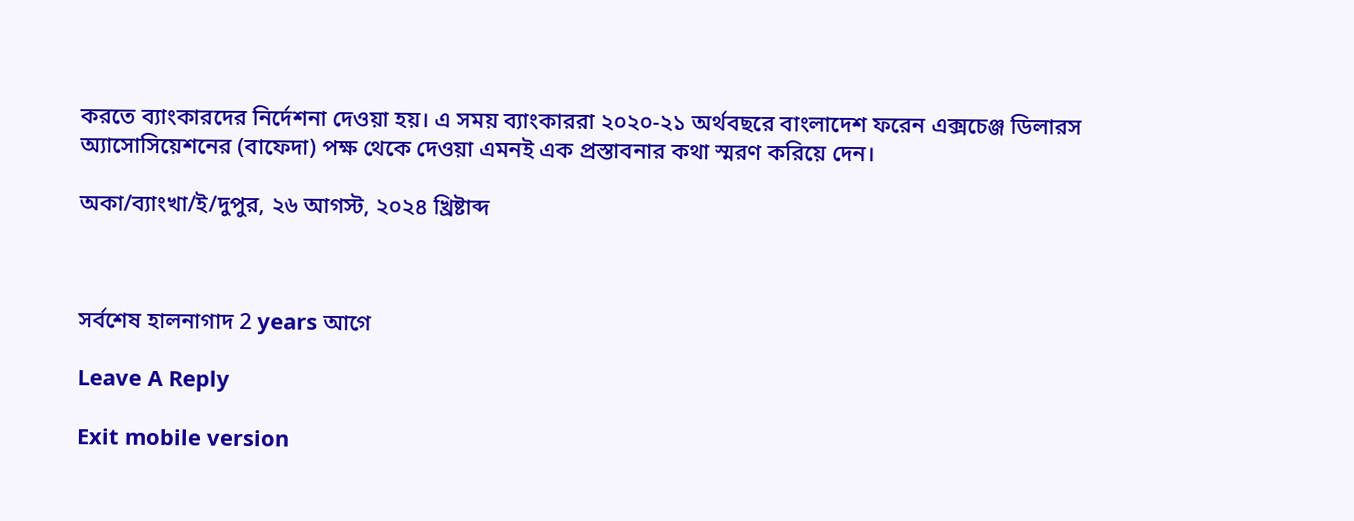করতে ব্যাংকারদের নির্দেশনা দেওয়া হয়। এ সময় ব্যাংকাররা ২০২০-২১ অর্থবছরে বাংলাদেশ ফরেন এক্সচেঞ্জ ডিলারস অ্যাসোসিয়েশনের (বাফেদা) পক্ষ থেকে দেওয়া এমনই এক প্রস্তাবনার কথা স্মরণ করিয়ে দেন।

অকা/ব্যাংখা/ই/দুপুর, ২৬ আগস্ট, ২০২৪ খ্রিষ্টাব্দ



সর্বশেষ হালনাগাদ 2 years আগে

Leave A Reply

Exit mobile version